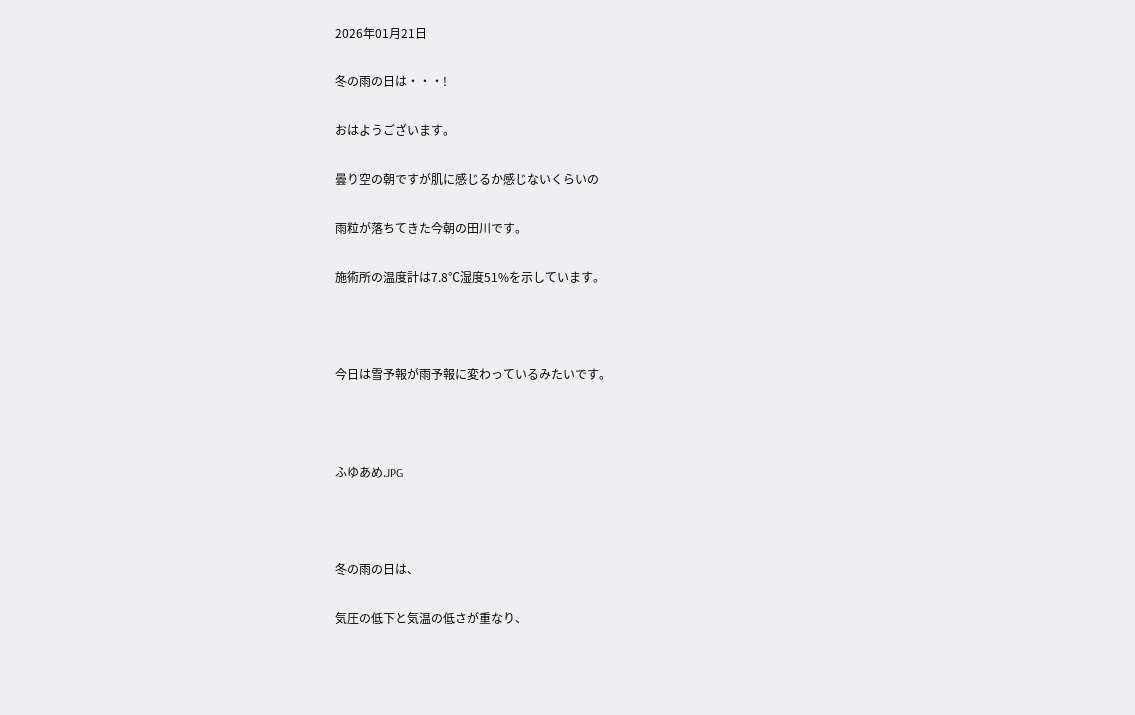2026年01月21日

冬の雨の日は・・・!

おはようございます。

曇り空の朝ですが肌に感じるか感じないくらいの

雨粒が落ちてきた今朝の田川です。

施術所の温度計は7.8℃湿度51%を示しています。



今日は雪予報が雨予報に変わっているみたいです。



ふゆあめ.JPG



冬の雨の日は、

気圧の低下と気温の低さが重なり、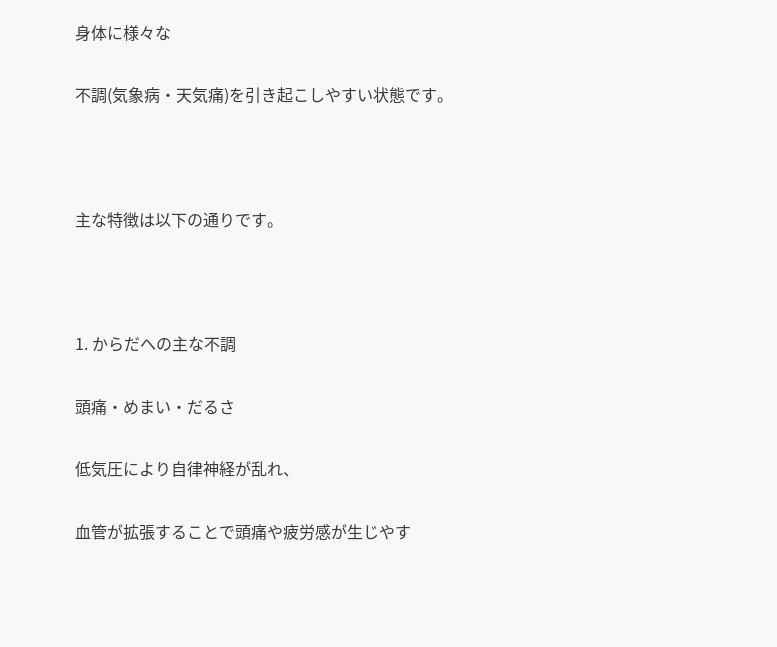身体に様々な

不調(気象病・天気痛)を引き起こしやすい状態です。



主な特徴は以下の通りです。



1. からだへの主な不調

頭痛・めまい・だるさ

低気圧により自律神経が乱れ、

血管が拡張することで頭痛や疲労感が生じやす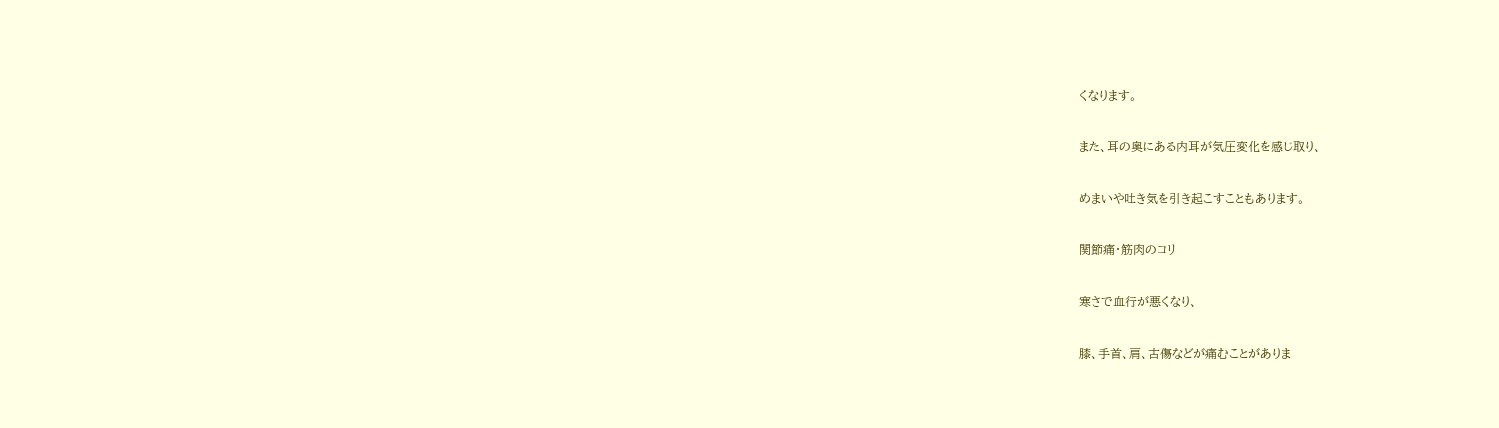くなります。

また、耳の奥にある内耳が気圧変化を感じ取り、

めまいや吐き気を引き起こすこともあります。

関節痛・筋肉のコリ

寒さで血行が悪くなり、

膝、手首、肩、古傷などが痛むことがありま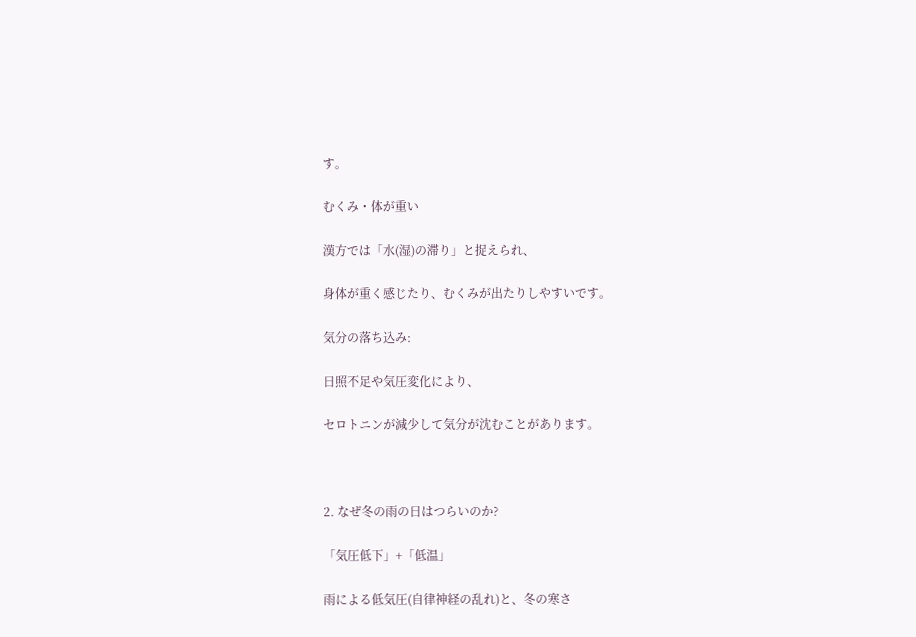す。

むくみ・体が重い

漢方では「水(湿)の滞り」と捉えられ、

身体が重く感じたり、むくみが出たりしやすいです。

気分の落ち込み:

日照不足や気圧変化により、

セロトニンが減少して気分が沈むことがあります。



2. なぜ冬の雨の日はつらいのか?

「気圧低下」+「低温」

雨による低気圧(自律神経の乱れ)と、冬の寒さ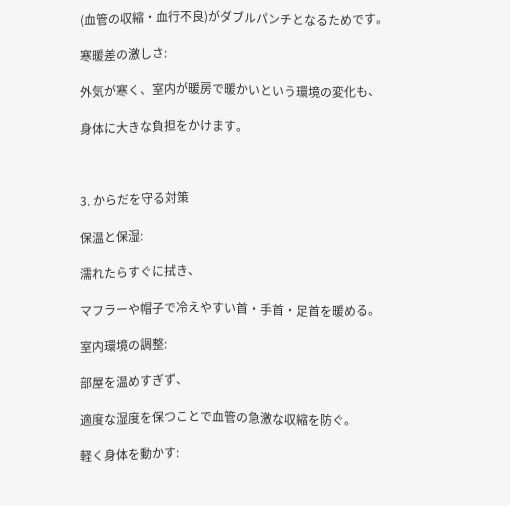(血管の収縮・血行不良)がダブルパンチとなるためです。

寒暖差の激しさ:

外気が寒く、室内が暖房で暖かいという環境の変化も、

身体に大きな負担をかけます。



3. からだを守る対策

保温と保湿:

濡れたらすぐに拭き、

マフラーや帽子で冷えやすい首・手首・足首を暖める。

室内環境の調整:

部屋を温めすぎず、

適度な湿度を保つことで血管の急激な収縮を防ぐ。

軽く身体を動かす: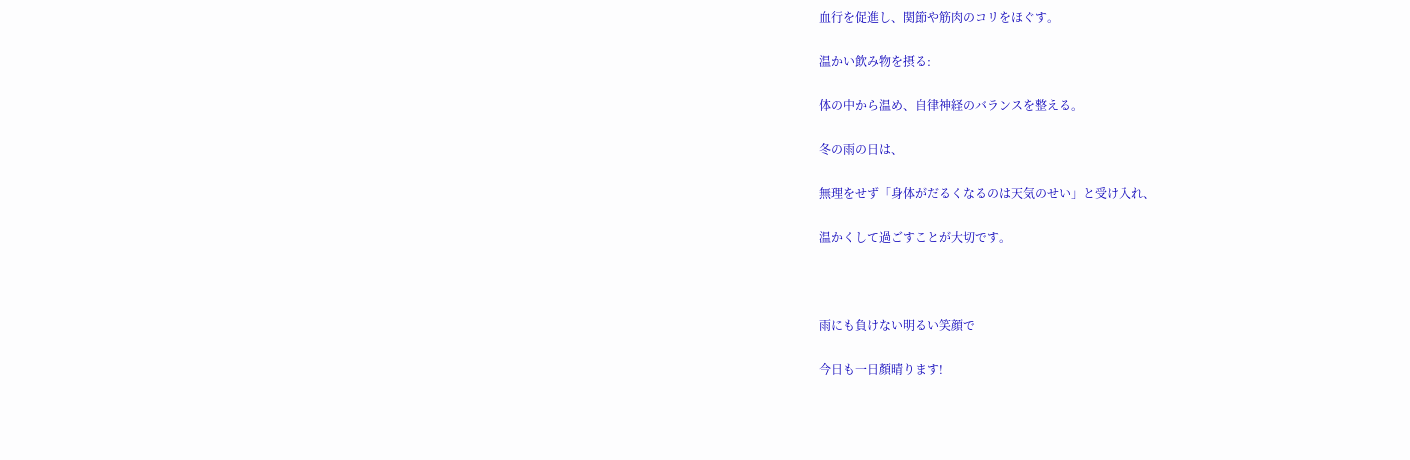血行を促進し、関節や筋肉のコリをほぐす。

温かい飲み物を摂る:

体の中から温め、自律神経のバランスを整える。

冬の雨の日は、

無理をせず「身体がだるくなるのは天気のせい」と受け入れ、

温かくして過ごすことが大切です。



雨にも負けない明るい笑顔で

今日も一日顏晴ります!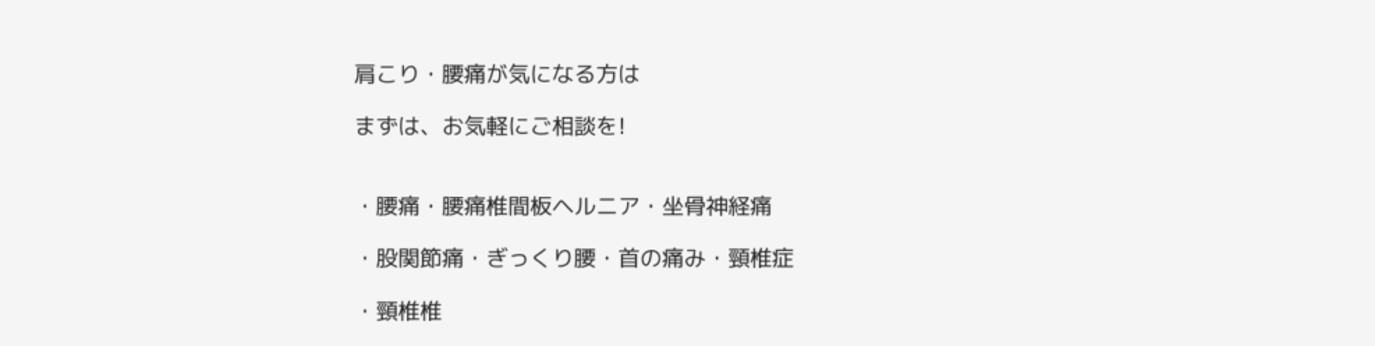肩こり・腰痛が気になる方は

まずは、お気軽にご相談を!


・腰痛・腰痛椎間板ヘルニア・坐骨神経痛

・股関節痛・ぎっくり腰・首の痛み・頸椎症

・頸椎椎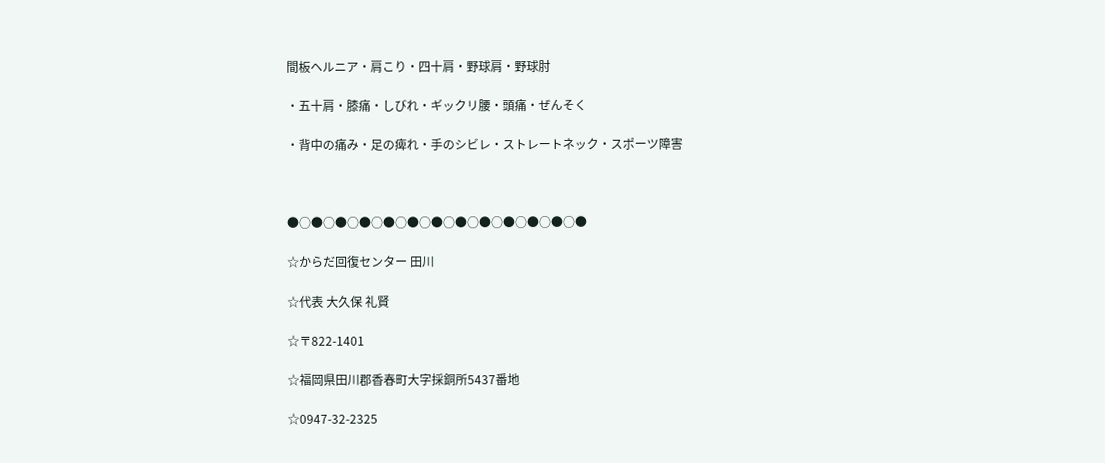間板ヘルニア・肩こり・四十肩・野球肩・野球肘

・五十肩・膝痛・しびれ・ギックリ腰・頭痛・ぜんそく

・背中の痛み・足の痺れ・手のシビレ・ストレートネック・スポーツ障害



●○●○●○●○●○●○●○●○●○●○●○●○●

☆からだ回復センター 田川

☆代表 大久保 礼賢

☆〒822-1401

☆福岡県田川郡香春町大字採銅所5437番地

☆0947-32-2325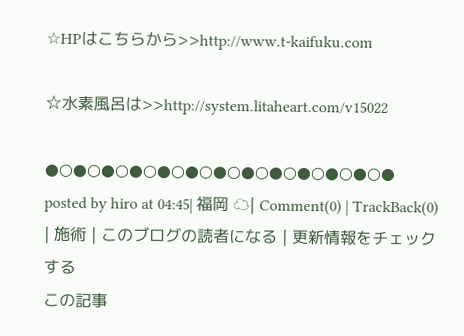☆HPはこちらから>>http://www.t-kaifuku.com

☆水素風呂は>>http://system.litaheart.com/v15022

●○●○●○●○●○●○●○●○●○●○●○●○●
posted by hiro at 04:45| 福岡 ☁| Comment(0) | TrackBack(0) | 施術 | このブログの読者になる | 更新情報をチェックする
この記事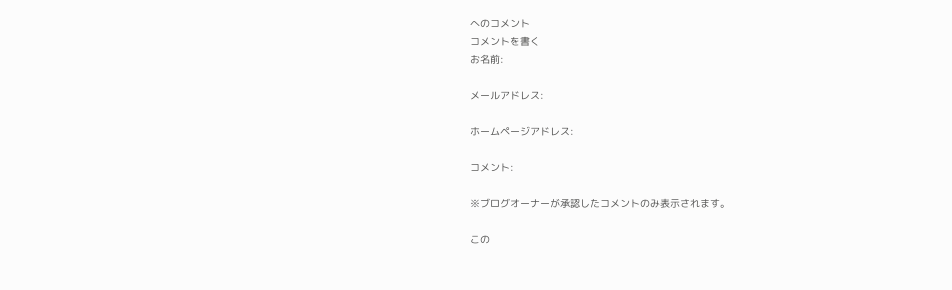へのコメント
コメントを書く
お名前:

メールアドレス:

ホームページアドレス:

コメント:

※ブログオーナーが承認したコメントのみ表示されます。

この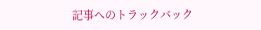記事へのトラックバック